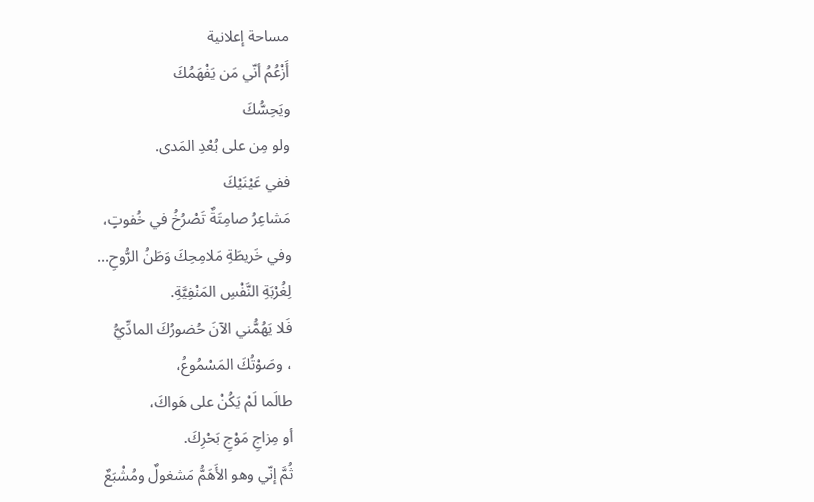مساحة إعلانية
أَزْعُمُ أنّي مَن يَفْهَمُكَ
ويَحِسُّكَ
ولو مِن على بُعْدِ المَدى.
ففي عَيْنَيْكَ
مَشاعِرُ صامِتَةٌ تَصْرُخُ في خُفوتٍ،
وفي خَريطَةِ مَلامِحِكَ وَطَنُ الرُّوحِ...
لِغُرْبَةِ النَّفْسِ المَنْفِيَّةِ.
فَلا يَهُمُّني الآنَ حُضورُكَ المادِّيُّ
، وصَوْتُكَ المَسْمُوعُ،
طالَما لَمْ يَكُنْ على هَواكَ،
أو مِزاجِ مَوْجِ بَحْرِكَ.
ثُمَّ إنّي وهو الأَهَمُّ مَشغولٌ ومُشْبَعٌ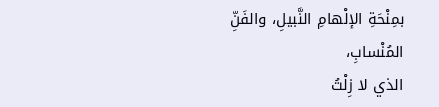بمِنْحَةِ الإلْهامِ النَّبيلِ، والفَنِّ المُنْسابِ،
الذي لا زِلْتُ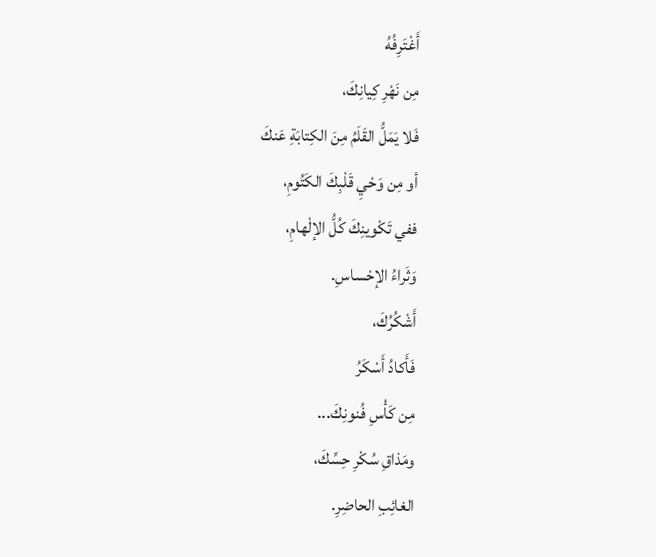أَغْتَرِفُهُ
مِن نَهْرِ كِيانِكَ،
فَلا يَمَلُّ القَلَمُ مِنَ الكِتابَةِ عَنكَ
أو مِن وَحْيِ قَلْبِكَ الكَتُومِ،
ففي تَكْوينِكَ كُلُّ الإلْهامِ،
وَثَراءُ الإحْساسِ.
أَشْكُرُكَ،
فَأَكادُ أَسْكَرُ
مِن كَأْسِ فُنونِكَ...
ومَذاقِ سُكْرِ حِسِّكَ،
الغائِبِ الحاضِرِ.